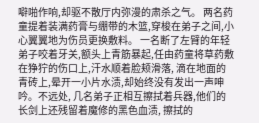噼啪作响,却驱不散厅内弥漫的肃杀之气。 两名药童提着装满药膏与绷带的木篮,穿梭在弟子之间,小心翼翼地为伤员更换敷料。 一名断了左臂的年轻弟子咬着牙关,额头上青筋暴起,任由药童将草药敷在狰狞的伤口上,汗水顺着脸颊滑落, 滴在地面的青砖上,晕开一小片水渍,却始终没有发出一声呻吟。不远处, 几名弟子正相互擦拭着兵器,他们的长剑上还残留着魔修的黑色血渍, 擦拭的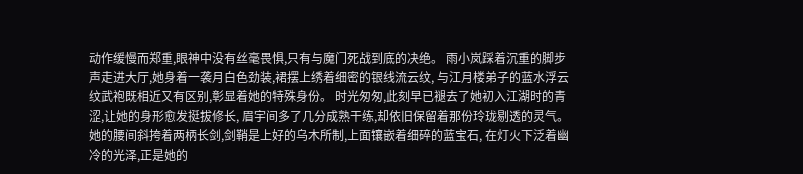动作缓慢而郑重,眼神中没有丝毫畏惧,只有与魔门死战到底的决绝。 雨小岚踩着沉重的脚步声走进大厅,她身着一袭月白色劲装,裙摆上绣着细密的银线流云纹, 与江月楼弟子的蓝水浮云纹武袍既相近又有区别,彰显着她的特殊身份。 时光匆匆,此刻早已褪去了她初入江湖时的青涩,让她的身形愈发挺拔修长, 眉宇间多了几分成熟干练,却依旧保留着那份玲珑剔透的灵气。 她的腰间斜挎着两柄长剑,剑鞘是上好的乌木所制,上面镶嵌着细碎的蓝宝石, 在灯火下泛着幽冷的光泽,正是她的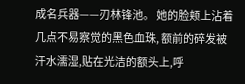成名兵器——刃林锋池。 她的脸颊上沾着几点不易察觉的黑色血珠, 额前的碎发被汗水濡湿,贴在光洁的额头上,呼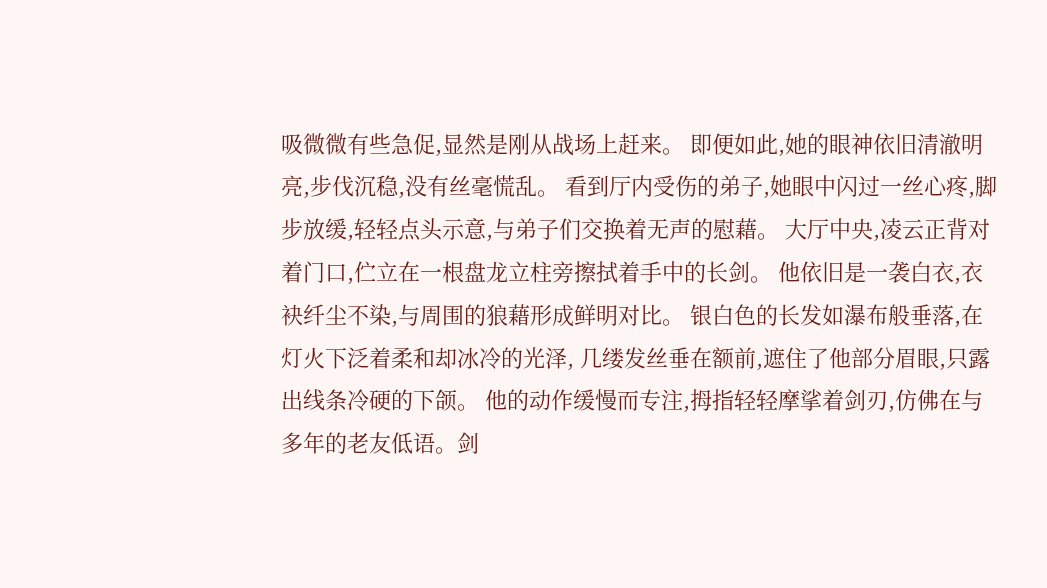吸微微有些急促,显然是刚从战场上赶来。 即便如此,她的眼神依旧清澈明亮,步伐沉稳,没有丝毫慌乱。 看到厅内受伤的弟子,她眼中闪过一丝心疼,脚步放缓,轻轻点头示意,与弟子们交换着无声的慰藉。 大厅中央,凌云正背对着门口,伫立在一根盘龙立柱旁擦拭着手中的长剑。 他依旧是一袭白衣,衣袂纤尘不染,与周围的狼藉形成鲜明对比。 银白色的长发如瀑布般垂落,在灯火下泛着柔和却冰冷的光泽, 几缕发丝垂在额前,遮住了他部分眉眼,只露出线条冷硬的下颌。 他的动作缓慢而专注,拇指轻轻摩挲着剑刃,仿佛在与多年的老友低语。剑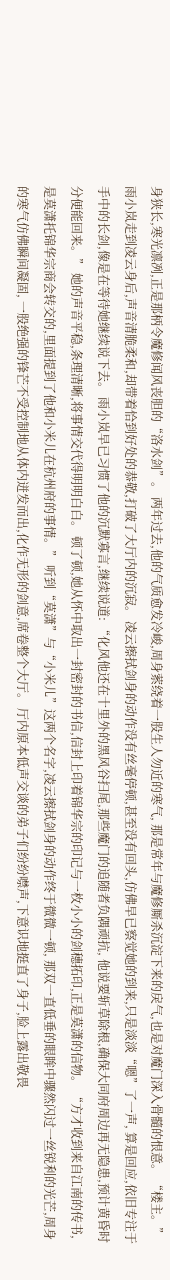身狭长,寒光凛冽,正是那柄令魔修闻风丧胆的“洛水剑”。 两年过去,他的气质愈发冷峻,周身萦绕着一股生人勿近的寒气, 那是常年与魔修厮杀沉淀下来的戾气,也是对魔门深入骨髓的恨意。 “楼主。” 雨小岚走到凌云身后,声音清脆柔和,却带着恰到好处的恭敬,打破了大厅内的沉寂。 凌云擦拭剑身的动作没有丝毫停顿,甚至没有回头,仿佛早已察觉她的到来,只是淡淡“嗯”了一声, 算是回应,依旧专注于手中的长剑,像是在等待她继续说下去。 雨小岚早已习惯了他的沉默寡言,继续说道: “化风他还在十里外的黑风谷扫尾,那些魔门的追随者负隅顽抗, 他说要斩草除根,确保大同府周边再无隐患,预计黄昏时分便能回来。” 她的声音平稳,条理清晰,将事情交代得明明白白。 顿了顿,她从怀中取出一封密封的书信,信封上印着锦华宗的印记与一枚小小的剑穗拓印,正是莫潇的信物。 “方才收到来自江南的传书,是莫潇托锦华宗商会转交的,里面提到了他和小米儿在杭州府的事情。” 听到“莫潇”与“小米儿”这两个名字,凌云擦拭剑身的动作终于微微一顿, 那双一直低垂的眼眸中骤然闪过一丝锐利的光芒,周身的寒气仿佛瞬间凝固, 一股绝强的锋芒不受控制地从体内迸发而出,化作无形的剑意,席卷整个大厅。 厅内原本低声交谈的弟子们纷纷噤声,下意识地挺直了身子,脸上露出敬畏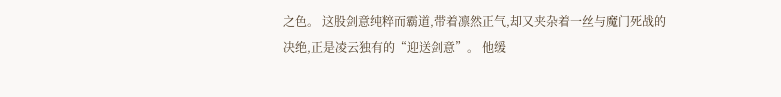之色。 这股剑意纯粹而霸道,带着凛然正气,却又夹杂着一丝与魔门死战的决绝,正是凌云独有的“迎送剑意”。 他缓